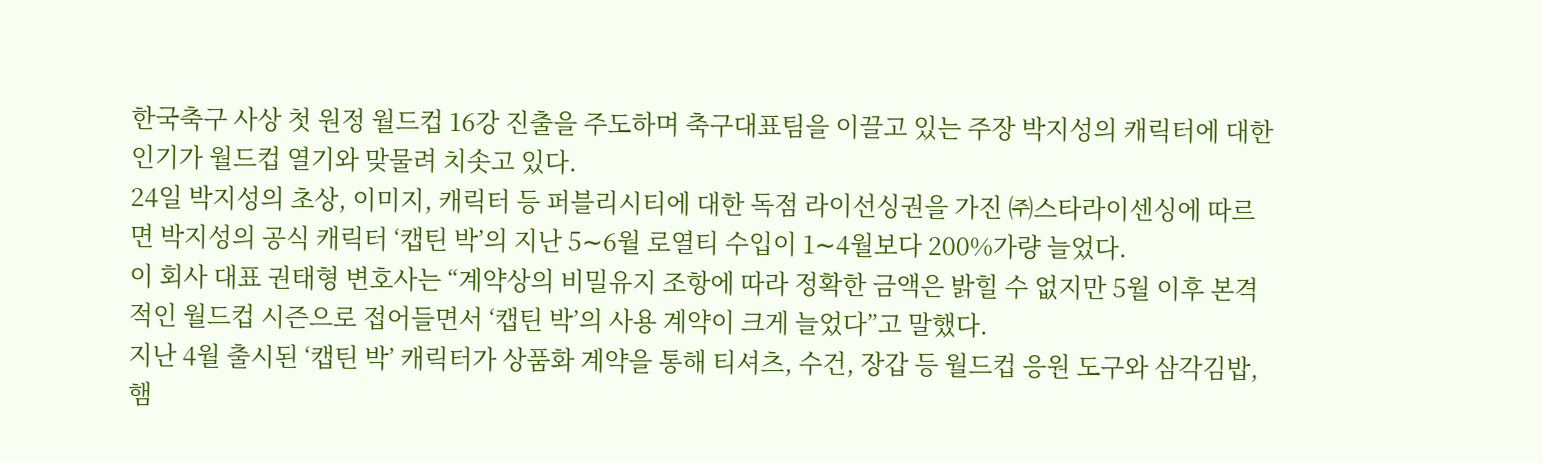한국축구 사상 첫 원정 월드컵 16강 진출을 주도하며 축구대표팀을 이끌고 있는 주장 박지성의 캐릭터에 대한 인기가 월드컵 열기와 맞물려 치솟고 있다.
24일 박지성의 초상, 이미지, 캐릭터 등 퍼블리시티에 대한 독점 라이선싱권을 가진 ㈜스타라이센싱에 따르면 박지성의 공식 캐릭터 ‘캡틴 박’의 지난 5∼6월 로열티 수입이 1∼4월보다 200%가량 늘었다.
이 회사 대표 권태형 변호사는 “계약상의 비밀유지 조항에 따라 정확한 금액은 밝힐 수 없지만 5월 이후 본격적인 월드컵 시즌으로 접어들면서 ‘캡틴 박’의 사용 계약이 크게 늘었다”고 말했다.
지난 4월 출시된 ‘캡틴 박’ 캐릭터가 상품화 계약을 통해 티셔츠, 수건, 장갑 등 월드컵 응원 도구와 삼각김밥, 햄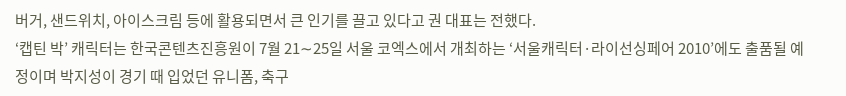버거, 샌드위치, 아이스크림 등에 활용되면서 큰 인기를 끌고 있다고 권 대표는 전했다.
‘캡틴 박’ 캐릭터는 한국콘텐츠진흥원이 7월 21∼25일 서울 코엑스에서 개최하는 ‘서울캐릭터·라이선싱페어 2010’에도 출품될 예정이며 박지성이 경기 때 입었던 유니폼, 축구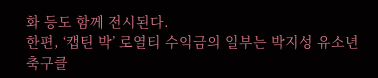화 등도 함께 전시된다.
한편, ‘캡틴 박’ 로열티 수익금의 일부는 박지성 유소년 축구클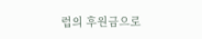럽의 후원금으로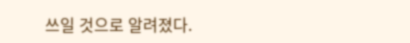쓰일 것으로 알려졌다.